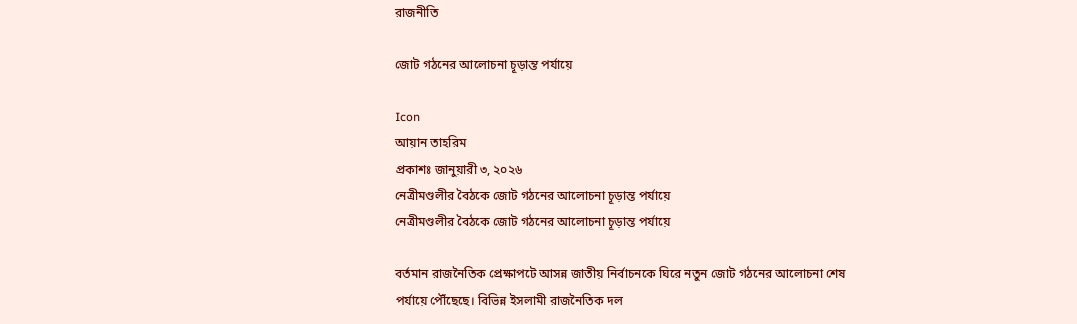রাজনীতি

জোট গঠনের আলোচনা চূড়ান্ত পর্যায়ে

Icon
আয়ান তাহরিম
প্রকাশঃ জানুয়ারী ৩, ২০২৬
নেত্রীমণ্ডলীর বৈঠকে জোট গঠনের আলোচনা চূড়ান্ত পর্যায়ে
নেত্রীমণ্ডলীর বৈঠকে জোট গঠনের আলোচনা চূড়ান্ত পর্যায়ে

বর্তমান রাজনৈতিক প্রেক্ষাপটে আসন্ন জাতীয় নির্বাচনকে ঘিরে নতুন জোট গঠনের আলোচনা শেষ পর্যায়ে পৌঁছেছে। বিভিন্ন ইসলামী রাজনৈতিক দল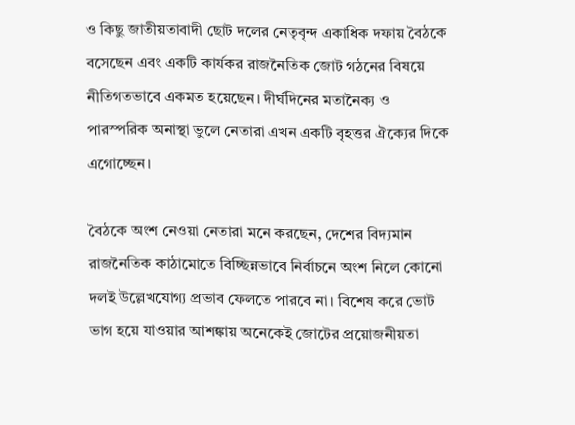ও কিছু জাতীয়তাবাদী ছোট দলের নেতৃবৃন্দ একাধিক দফায় বৈঠকে বসেছেন এবং একটি কার্যকর রাজনৈতিক জোট গঠনের বিষয়ে নীতিগতভাবে একমত হয়েছেন। দীর্ঘদিনের মতানৈক্য ও পারস্পরিক অনাস্থা ভুলে নেতারা এখন একটি বৃহত্তর ঐক্যের দিকে এগোচ্ছেন।

বৈঠকে অংশ নেওয়া নেতারা মনে করছেন, দেশের বিদ্যমান রাজনৈতিক কাঠামোতে বিচ্ছিন্নভাবে নির্বাচনে অংশ নিলে কোনো দলই উল্লেখযোগ্য প্রভাব ফেলতে পারবে না। বিশেষ করে ভোট ভাগ হয়ে যাওয়ার আশঙ্কায় অনেকেই জোটের প্রয়োজনীয়তা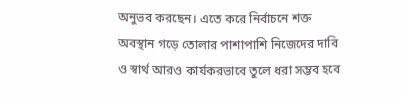অনুভব করছেন। এতে করে নির্বাচনে শক্ত অবস্থান গড়ে তোলার পাশাপাশি নিজেদের দাবি ও স্বার্থ আরও কার্যকরভাবে তুলে ধরা সম্ভব হবে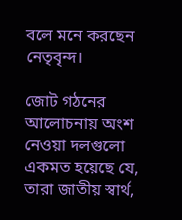বলে মনে করছেন নেতৃবৃন্দ।

জোট গঠনের আলোচনায় অংশ নেওয়া দলগুলো একমত হয়েছে যে, তারা জাতীয় স্বার্থ,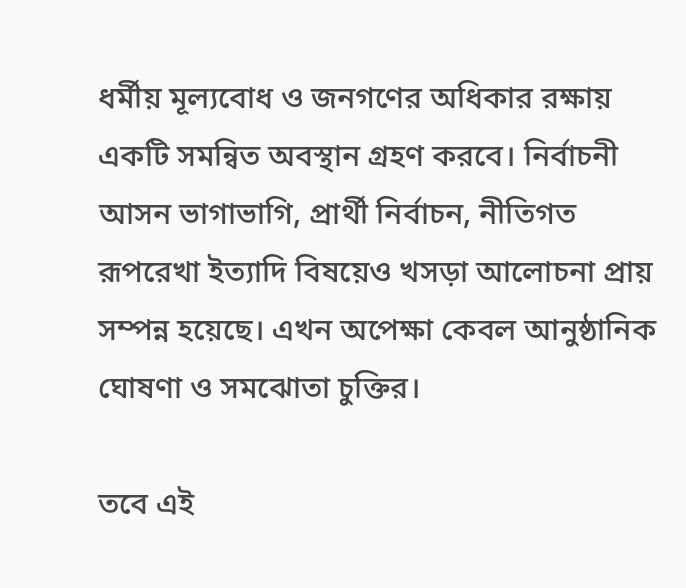ধর্মীয় মূল্যবোধ ও জনগণের অধিকার রক্ষায় একটি সমন্বিত অবস্থান গ্রহণ করবে। নির্বাচনী আসন ভাগাভাগি, প্রার্থী নির্বাচন, নীতিগত রূপরেখা ইত্যাদি বিষয়েও খসড়া আলোচনা প্রায় সম্পন্ন হয়েছে। এখন অপেক্ষা কেবল আনুষ্ঠানিক ঘোষণা ও সমঝোতা চুক্তির।

তবে এই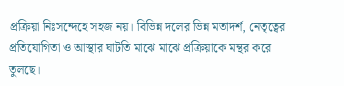প্রক্রিয়া নিঃসন্দেহে সহজ নয়। বিভিন্ন দলের ভিন্ন মতাদর্শ, নেতৃত্বের প্রতিযোগিতা ও আস্থার ঘাটতি মাঝে মাঝে প্রক্রিয়াকে মন্থর করে তুলছে।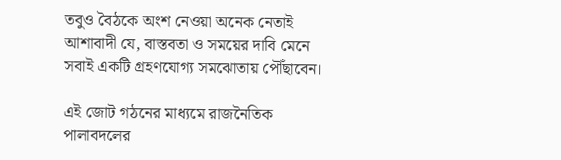তবুও বৈঠকে অংশ নেওয়া অনেক নেতাই আশাবাদী যে, বাস্তবতা ও সময়ের দাবি মেনে সবাই একটি গ্রহণযোগ্য সমঝোতায় পৌঁছাবেন।

এই জোট গঠনের মাধ্যমে রাজনৈতিক পালাবদলের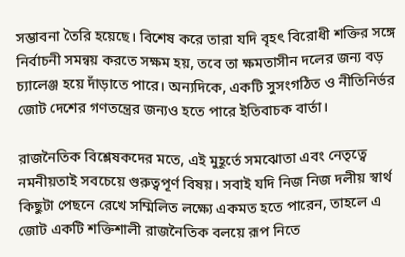সম্ভাবনা তৈরি হয়েছে। বিশেষ করে তারা যদি বৃহৎ বিরোধী শক্তির সঙ্গে নির্বাচনী সমন্বয় করতে সক্ষম হয়, তবে তা ক্ষমতাসীন দলের জন্য বড় চ্যালেঞ্জ হয়ে দাঁড়াতে পারে। অন্যদিকে, একটি সুসংগঠিত ও নীতিনির্ভর জোট দেশের গণতন্ত্রের জন্যও হতে পারে ইতিবাচক বার্তা।

রাজনৈতিক বিশ্লেষকদের মতে, এই মুহূর্তে সমঝোতা এবং নেতৃত্বে নমনীয়তাই সবচেয়ে গুরুত্বপূর্ণ বিষয়। সবাই যদি নিজ নিজ দলীয় স্বার্থ কিছুটা পেছনে রেখে সম্মিলিত লক্ষ্যে একমত হতে পারেন, তাহলে এ জোট একটি শক্তিশালী রাজনৈতিক বলয়ে রূপ নিতে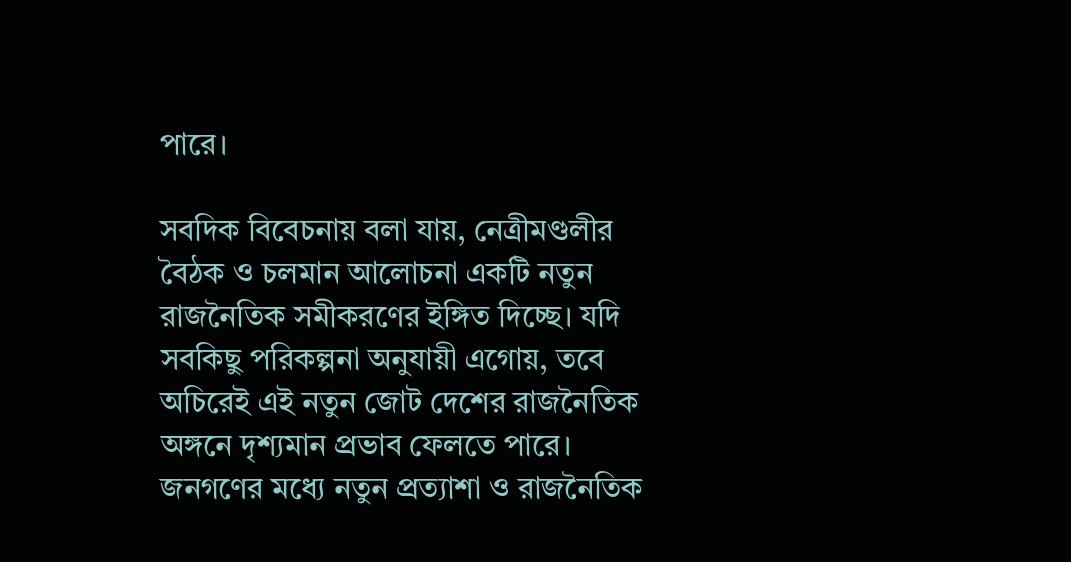পারে।

সবদিক বিবেচনায় বলা যায়, নেত্রীমণ্ডলীর বৈঠক ও চলমান আলোচনা একটি নতুন রাজনৈতিক সমীকরণের ইঙ্গিত দিচ্ছে। যদি সবকিছু পরিকল্পনা অনুযায়ী এগোয়, তবে অচিরেই এই নতুন জোট দেশের রাজনৈতিক অঙ্গনে দৃশ্যমান প্রভাব ফেলতে পারে। জনগণের মধ্যে নতুন প্রত্যাশা ও রাজনৈতিক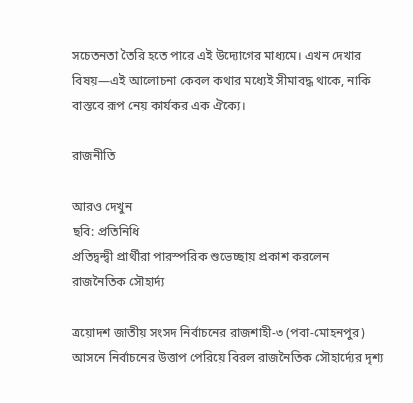সচেতনতা তৈরি হতে পারে এই উদ্যোগের মাধ্যমে। এখন দেখার বিষয়—এই আলোচনা কেবল কথার মধ্যেই সীমাবদ্ধ থাকে, নাকি বাস্তবে রূপ নেয় কার্যকর এক ঐক্যে।

রাজনীতি

আরও দেখুন
ছবি: প্রতিনিধি
প্রতিদ্বন্দ্বী প্রার্থীরা পারস্পরিক শুভেচ্ছায় প্রকাশ করলেন রাজনৈতিক সৌহার্দ্য

ত্রয়োদশ জাতীয় সংসদ নির্বাচনের রাজশাহী-৩ (পবা-মোহনপুর) আসনে নির্বাচনের উত্তাপ পেরিয়ে বিরল রাজনৈতিক সৌহার্দ্যের দৃশ্য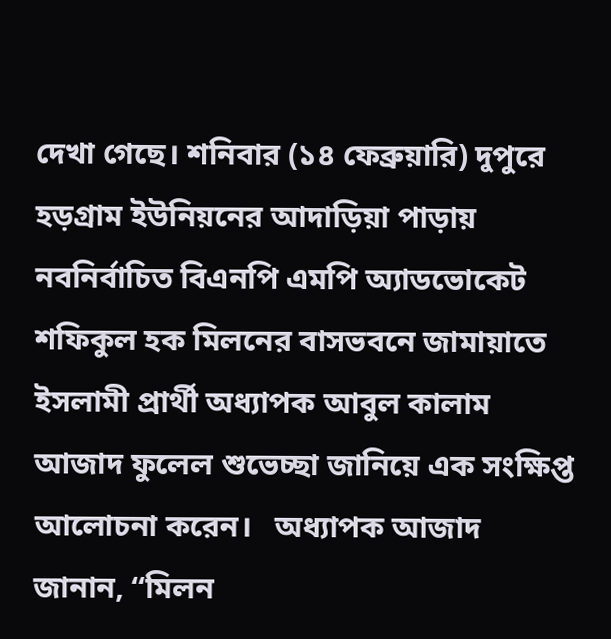দেখা গেছে। শনিবার (১৪ ফেব্রুয়ারি) দুপুরে হড়গ্রাম ইউনিয়নের আদাড়িয়া পাড়ায় নবনির্বাচিত বিএনপি এমপি অ্যাডভোকেট শফিকুল হক মিলনের বাসভবনে জামায়াতে ইসলামী প্রার্থী অধ্যাপক আবুল কালাম আজাদ ফুলেল শুভেচ্ছা জানিয়ে এক সংক্ষিপ্ত আলোচনা করেন।   অধ্যাপক আজাদ জানান, “মিলন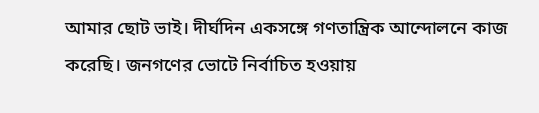আমার ছোট ভাই। দীর্ঘদিন একসঙ্গে গণতান্ত্রিক আন্দোলনে কাজ করেছি। জনগণের ভোটে নির্বাচিত হওয়ায়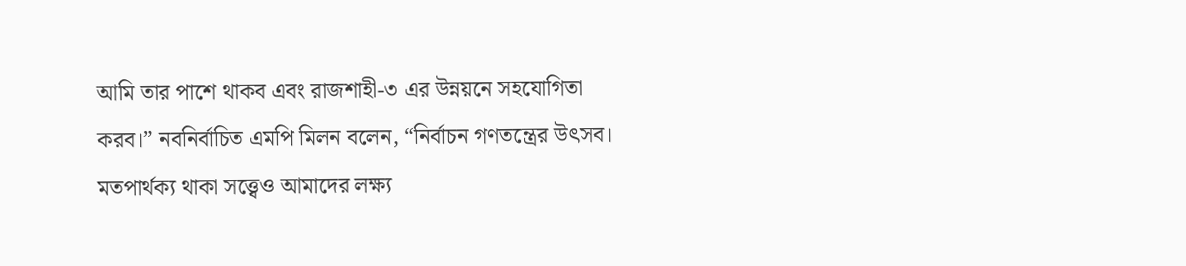আমি তার পাশে থাকব এবং রাজশাহী-৩ এর উন্নয়নে সহযোগিতা করব।” নবনির্বাচিত এমপি মিলন বলেন, “নির্বাচন গণতন্ত্রের উৎসব। মতপার্থক্য থাকা সত্ত্বেও আমাদের লক্ষ্য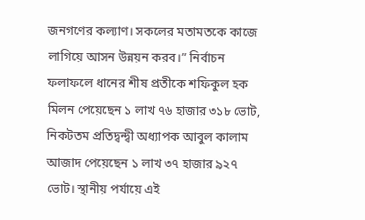জনগণের কল্যাণ। সকলের মতামতকে কাজে লাগিয়ে আসন উন্নয়ন করব।” নির্বাচন ফলাফলে ধানের শীষ প্রতীকে শফিকুল হক মিলন পেয়েছেন ১ লাখ ৭৬ হাজার ৩১৮ ভোট, নিকটতম প্রতিদ্বন্দ্বী অধ্যাপক আবুল কালাম আজাদ পেয়েছেন ১ লাখ ৩৭ হাজার ৯২৭ ভোট। স্থানীয় পর্যায়ে এই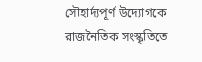সৌহার্দ্যপূর্ণ উদ্যোগকে রাজনৈতিক সংস্কৃতিতে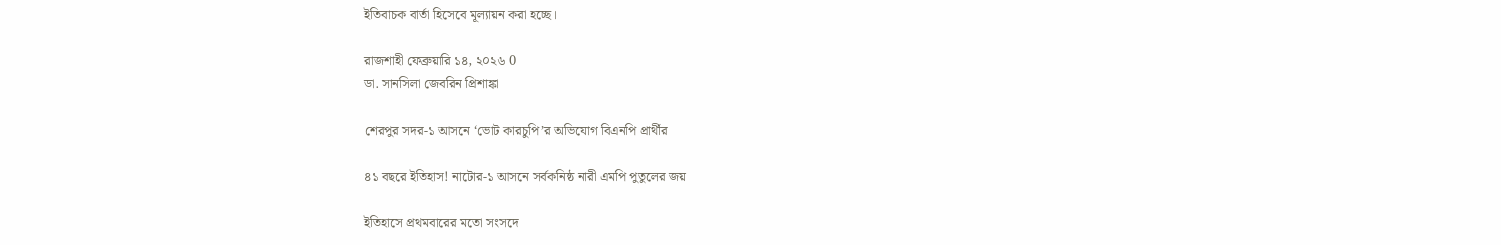ইতিবাচক বার্তা হিসেবে মূল্যায়ন করা হচ্ছে।

রাজশাহী ফেব্রুয়ারি ১৪, ২০২৬ 0
ডা. সানসিলা জেবরিন প্রিশাঙ্কা

শেরপুর সদর-১ আসনে ‘ভোট কারচুপি’র অভিযোগ বিএনপি প্রার্থীর

৪১ বছরে ইতিহাস! নাটোর-১ আসনে সর্বকনিষ্ঠ নারী এমপি পুতুলের জয়

ইতিহাসে প্রথমবারের মতো সংসদে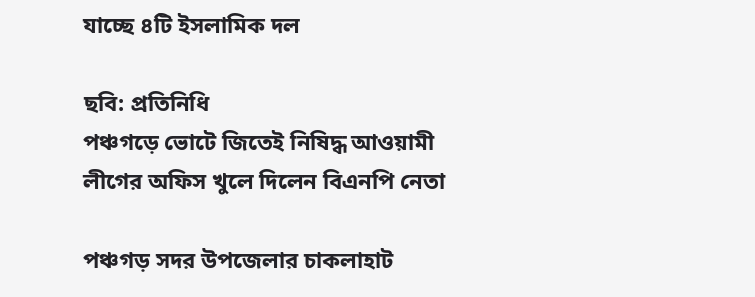যাচ্ছে ৪টি ইসলামিক দল

ছবি: প্রতিনিধি
পঞ্চগড়ে ভোটে জিতেই নিষিদ্ধ আওয়ামী লীগের অফিস খুলে দিলেন বিএনপি নেতা

পঞ্চগড় সদর উপজেলার চাকলাহাট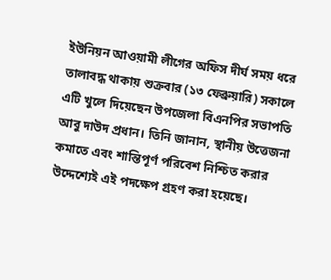ইউনিয়ন আওয়ামী লীগের অফিস দীর্ঘ সময় ধরে তালাবদ্ধ থাকায় শুক্রবার (১৩ ফেব্রুয়ারি) সকালে এটি খুলে দিয়েছেন উপজেলা বিএনপির সভাপতি আবু দাউদ প্রধান। তিনি জানান, স্থানীয় উত্তেজনা কমাতে এবং শান্তিপূর্ণ পরিবেশ নিশ্চিত করার উদ্দেশ্যেই এই পদক্ষেপ গ্রহণ করা হয়েছে।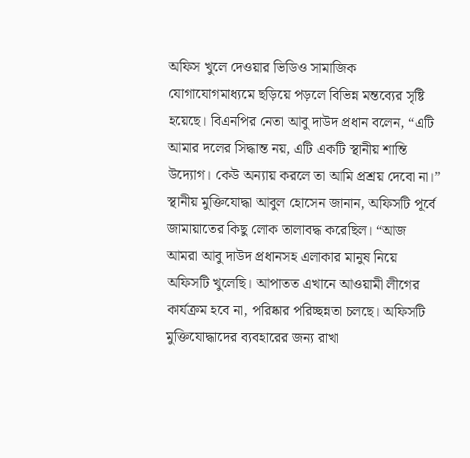অফিস খুলে দেওয়ার ভিডিও সামাজিক যোগাযোগমাধ্যমে ছড়িয়ে পড়লে বিভিন্ন মন্তব্যের সৃষ্টি হয়েছে। বিএনপির নেতা আবু দাউদ প্রধান বলেন, “এটি আমার দলের সিদ্ধান্ত নয়, এটি একটি স্থানীয় শান্তি উদ্যোগ। কেউ অন্যায় করলে তা আমি প্রশ্রয় দেবো না।” স্থানীয় মুক্তিযোদ্ধা আবুল হোসেন জানান, অফিসটি পূর্বে জামায়াতের কিছু লোক তালাবদ্ধ করেছিল। “আজ আমরা আবু দাউদ প্রধানসহ এলাকার মানুষ নিয়ে অফিসটি খুলেছি। আপাতত এখানে আওয়ামী লীগের কার্যক্রম হবে না, পরিষ্কার পরিচ্ছন্নতা চলছে। অফিসটি মুক্তিযোদ্ধাদের ব্যবহারের জন্য রাখা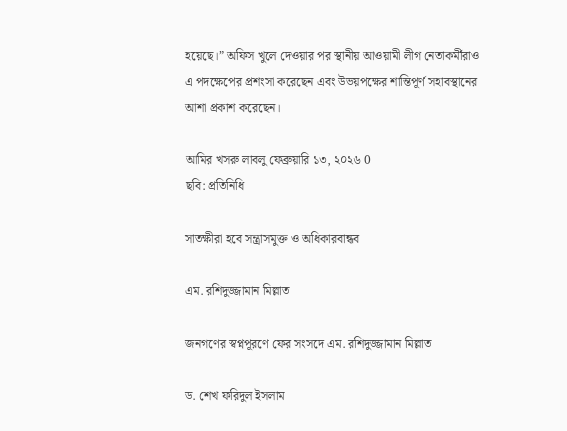হয়েছে।” অফিস খুলে দেওয়ার পর স্থানীয় আওয়ামী লীগ নেতাকর্মীরাও এ পদক্ষেপের প্রশংসা করেছেন এবং উভয়পক্ষের শান্তিপূর্ণ সহাবস্থানের আশা প্রকাশ করেছেন।

আমির খসরু লাবলু ফেব্রুয়ারি ১৩, ২০২৬ 0
ছবি: প্রতিনিধি

সাতক্ষীরা হবে সন্ত্রাসমুক্ত ও অধিকারবান্ধব

এম. রশিদুজ্জামান মিল্লাত

জনগণের স্বপ্নপূরণে ফের সংসদে এম. রশিদুজ্জামান মিল্লাত

ড. শেখ ফরিদুল ইসলাম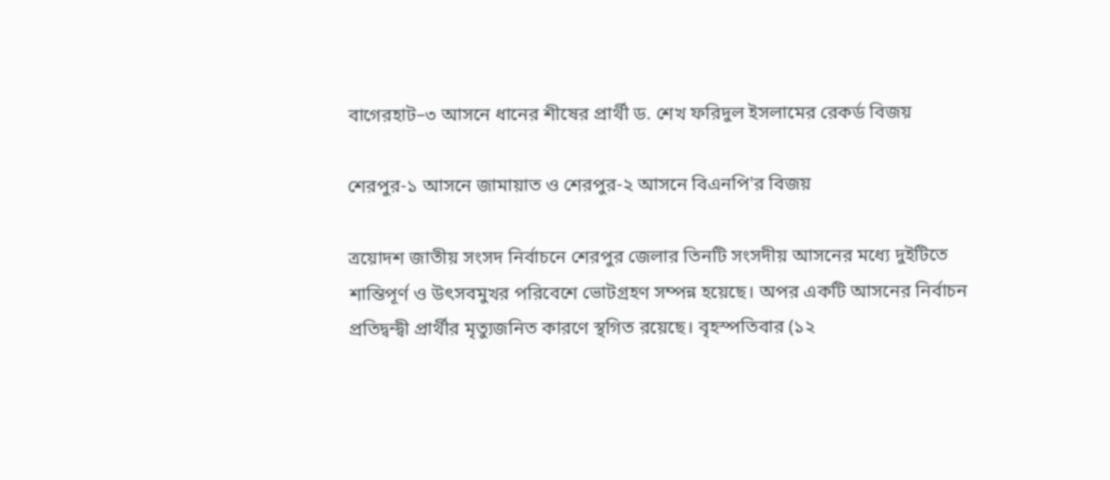বাগেরহাট–৩ আসনে ধানের শীষের প্রার্থী ড. শেখ ফরিদুল ইসলামের রেকর্ড বিজয়

শেরপুর-১ আসনে জামায়াত ও শেরপুর-২ আসনে বিএনপি'র বিজয়

ত্রয়োদশ জাতীয় সংসদ নির্বাচনে শেরপুর জেলার তিনটি সংসদীয় আসনের মধ্যে দুইটিতে শান্তিপূর্ণ ও উৎসবমুখর পরিবেশে ভোটগ্রহণ সম্পন্ন হয়েছে। অপর একটি আসনের নির্বাচন প্রতিদ্বন্দ্বী প্রার্থীর মৃত্যুজনিত কারণে স্থগিত রয়েছে। বৃহস্পতিবার (১২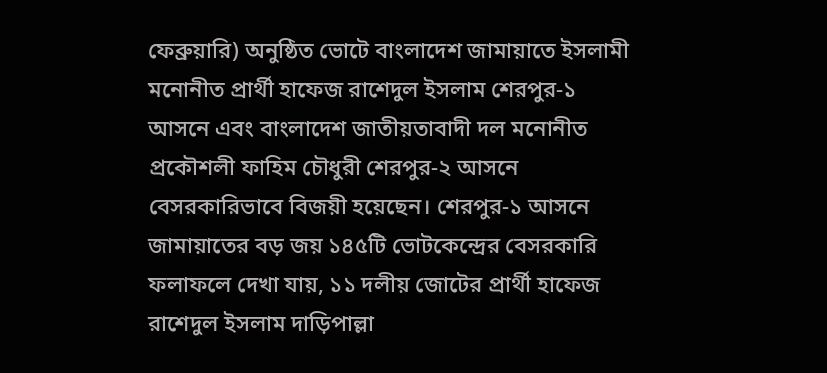ফেব্রুয়ারি) অনুষ্ঠিত ভোটে বাংলাদেশ জামায়াতে ইসলামী মনোনীত প্রার্থী হাফেজ রাশেদুল ইসলাম শেরপুর-১ আসনে এবং বাংলাদেশ জাতীয়তাবাদী দল মনোনীত প্রকৌশলী ফাহিম চৌধুরী শেরপুর-২ আসনে বেসরকারিভাবে বিজয়ী হয়েছেন। শেরপুর-১ আসনে জামায়াতের বড় জয় ১৪৫টি ভোটকেন্দ্রের বেসরকারি ফলাফলে দেখা যায়, ১১ দলীয় জোটের প্রার্থী হাফেজ রাশেদুল ইসলাম দাড়িপাল্লা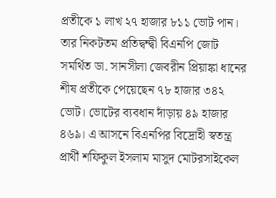প্রতীকে ১ লাখ ২৭ হাজার ৮১১ ভোট পান। তার নিকটতম প্রতিদ্বন্দ্বী বিএনপি জোট সমর্থিত ডা. সানসীলা জেবরীন প্রিয়াঙ্কা ধানের শীষ প্রতীকে পেয়েছেন ৭৮ হাজার ৩৪২ ভোট। ভোটের ব্যবধান দাঁড়ায় ৪৯ হাজার ৪৬৯। এ আসনে বিএনপির বিদ্রোহী স্বতন্ত্র প্রার্থী শফিকুল ইসলাম মাসুদ মোটরসাইকেল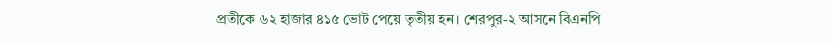প্রতীকে ৬২ হাজার ৪১৫ ভোট পেয়ে তৃতীয় হন। শেরপুর-২ আসনে বিএনপি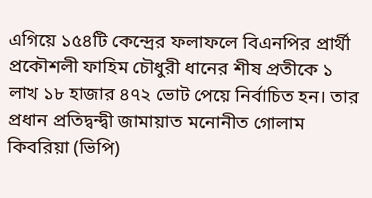এগিয়ে ১৫৪টি কেন্দ্রের ফলাফলে বিএনপির প্রার্থী প্রকৌশলী ফাহিম চৌধুরী ধানের শীষ প্রতীকে ১ লাখ ১৮ হাজার ৪৭২ ভোট পেয়ে নির্বাচিত হন। তার প্রধান প্রতিদ্বন্দ্বী জামায়াত মনোনীত গোলাম কিবরিয়া (ভিপি)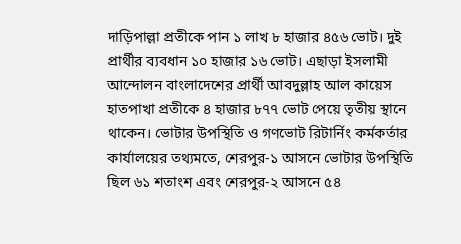দাড়িপাল্লা প্রতীকে পান ১ লাখ ৮ হাজার ৪৫৬ ভোট। দুই প্রার্থীর ব্যবধান ১০ হাজার ১৬ ভোট। এছাড়া ইসলামী আন্দোলন বাংলাদেশের প্রার্থী আবদুল্লাহ আল কায়েস হাতপাখা প্রতীকে ৪ হাজার ৮৭৭ ভোট পেয়ে তৃতীয় স্থানে থাকেন। ভোটার উপস্থিতি ও গণভোট রিটার্নিং কর্মকর্তার কার্যালয়ের তথ্যমতে, শেরপুর-১ আসনে ভোটার উপস্থিতি ছিল ৬১ শতাংশ এবং শেরপুর-২ আসনে ৫৪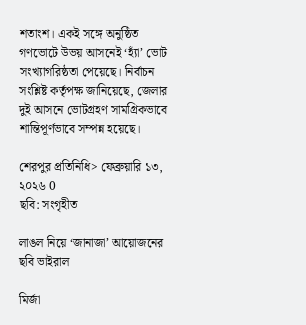শতাংশ। একই সঙ্গে অনুষ্ঠিত গণভোটে উভয় আসনেই ‘হ্যাঁ’ ভোট সংখ্যাগরিষ্ঠতা পেয়েছে। নির্বাচন সংশ্লিষ্ট কর্তৃপক্ষ জানিয়েছে, জেলার দুই আসনে ভোটগ্রহণ সামগ্রিকভাবে শান্তিপূর্ণভাবে সম্পন্ন হয়েছে।

শেরপুর প্রতিনিধি> ফেব্রুয়ারি ১৩, ২০২৬ 0
ছবি: সংগৃহীত

লাঙল নিয়ে ‘জানাজা’ আয়োজনের ছবি ভাইরাল

মির্জা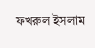ফখরুল ইসলাম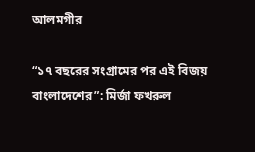আলমগীর

“১৭ বছরের সংগ্রামের পর এই বিজয় বাংলাদেশের”: মির্জা ফখরুল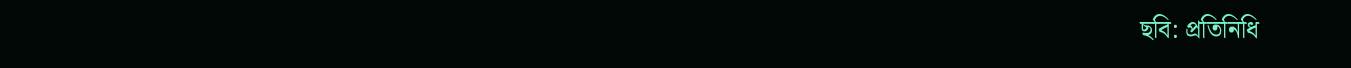ছবি: প্রতিনিধি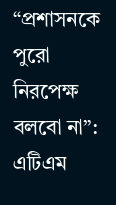“প্রশাসনকে পুরো নিরপেক্ষ বলবো না”: এটিএম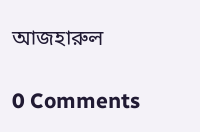আজহারুল

0 Comments